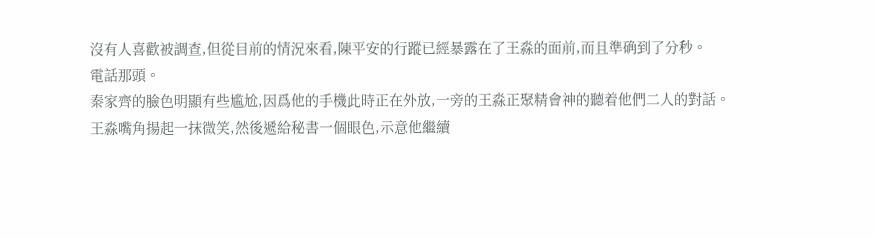沒有人喜歡被調查,但從目前的情況來看,陳平安的行蹤已經暴露在了王淼的面前,而且準确到了分秒。
電話那頭。
秦家齊的臉色明顯有些尴尬,因爲他的手機此時正在外放,一旁的王淼正聚精會神的聽着他們二人的對話。
王淼嘴角揚起一抹微笑,然後遞給秘書一個眼色,示意他繼續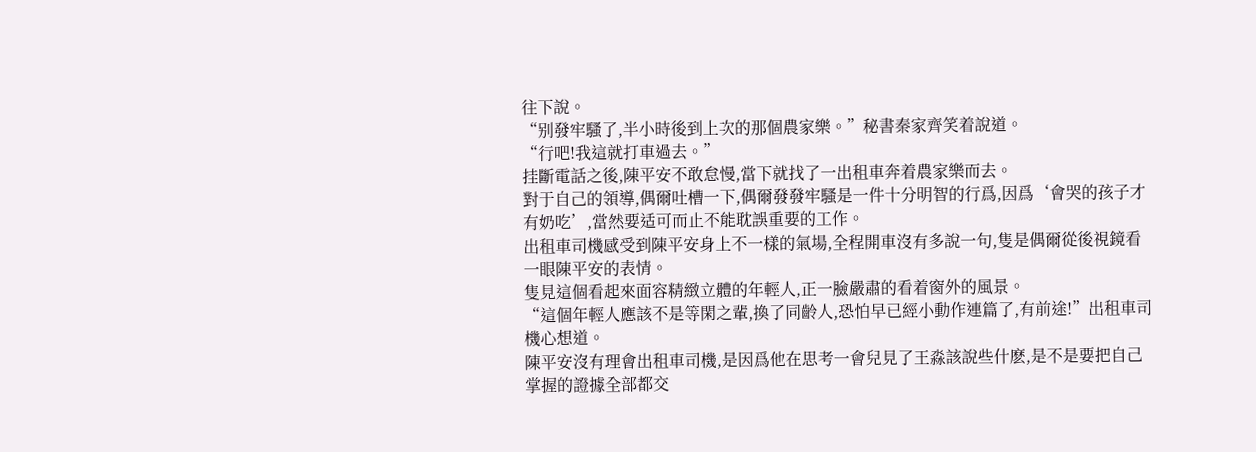往下說。
“别發牢騷了,半小時後到上次的那個農家樂。”秘書秦家齊笑着說道。
“行吧!我這就打車過去。”
挂斷電話之後,陳平安不敢怠慢,當下就找了一出租車奔着農家樂而去。
對于自己的領導,偶爾吐槽一下,偶爾發發牢騷是一件十分明智的行爲,因爲‘會哭的孩子才有奶吃’,當然要适可而止不能耽誤重要的工作。
出租車司機感受到陳平安身上不一樣的氣場,全程開車沒有多說一句,隻是偶爾從後視鏡看一眼陳平安的表情。
隻見這個看起來面容精緻立體的年輕人,正一臉嚴肅的看着窗外的風景。
“這個年輕人應該不是等閑之輩,換了同齡人,恐怕早已經小動作連篇了,有前途!”出租車司機心想道。
陳平安沒有理會出租車司機,是因爲他在思考一會兒見了王淼該說些什麽,是不是要把自己掌握的證據全部都交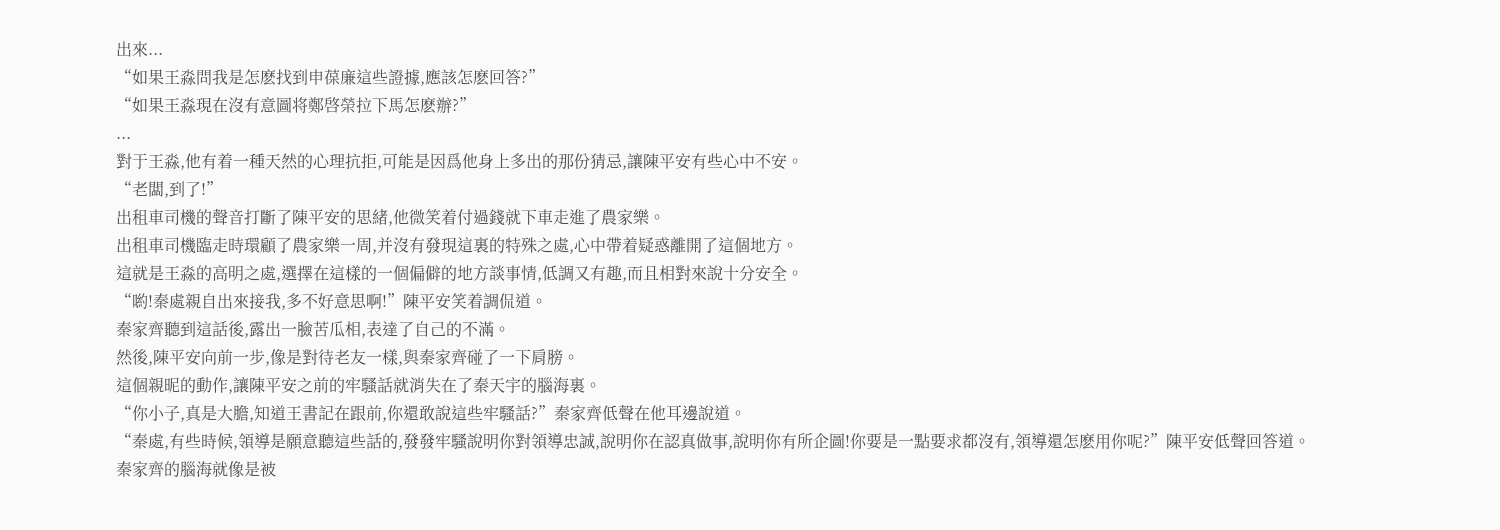出來...
“如果王淼問我是怎麽找到申葆廉這些證據,應該怎麽回答?”
“如果王淼現在沒有意圖将鄭啓榮拉下馬怎麽辦?”
...
對于王淼,他有着一種天然的心理抗拒,可能是因爲他身上多出的那份猜忌,讓陳平安有些心中不安。
“老闆,到了!”
出租車司機的聲音打斷了陳平安的思緒,他微笑着付過錢就下車走進了農家樂。
出租車司機臨走時環顧了農家樂一周,并沒有發現這裏的特殊之處,心中帶着疑惑離開了這個地方。
這就是王淼的高明之處,選擇在這樣的一個偏僻的地方談事情,低調又有趣,而且相對來說十分安全。
“喲!秦處親自出來接我,多不好意思啊!”陳平安笑着調侃道。
秦家齊聽到這話後,露出一臉苦瓜相,表達了自己的不滿。
然後,陳平安向前一步,像是對待老友一樣,與秦家齊碰了一下肩膀。
這個親昵的動作,讓陳平安之前的牢騷話就消失在了秦天宇的腦海裏。
“你小子,真是大膽,知道王書記在跟前,你還敢說這些牢騷話?”秦家齊低聲在他耳邊說道。
“秦處,有些時候,領導是願意聽這些話的,發發牢騷說明你對領導忠誠,說明你在認真做事,說明你有所企圖!你要是一點要求都沒有,領導還怎麽用你呢?”陳平安低聲回答道。
秦家齊的腦海就像是被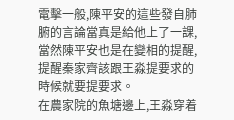電擊一般,陳平安的這些發自肺腑的言論當真是給他上了一課,當然陳平安也是在變相的提醒,提醒秦家齊該跟王淼提要求的時候就要提要求。
在農家院的魚塘邊上,王淼穿着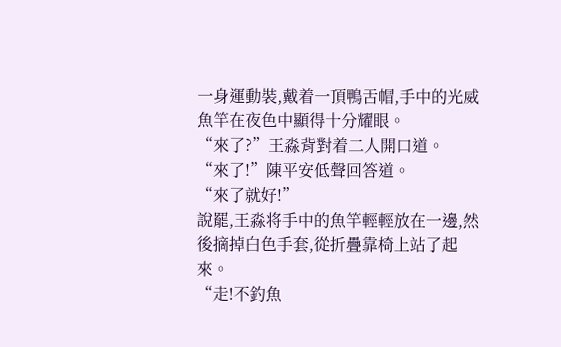一身運動裝,戴着一頂鴨舌帽,手中的光威魚竿在夜色中顯得十分耀眼。
“來了?”王淼背對着二人開口道。
“來了!”陳平安低聲回答道。
“來了就好!”
說罷,王淼将手中的魚竿輕輕放在一邊,然後摘掉白色手套,從折疊靠椅上站了起來。
“走!不釣魚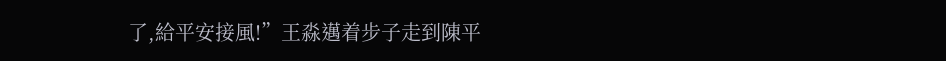了,給平安接風!”王淼邁着步子走到陳平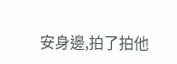安身邊,拍了拍他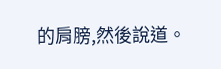的肩膀,然後說道。